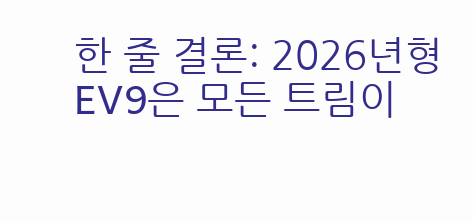한 줄 결론: 2026년형 EV9은 모든 트림이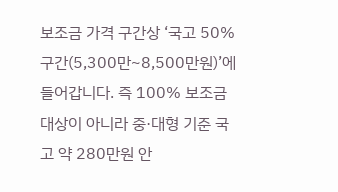보조금 가격 구간상 ‘국고 50% 구간(5,300만~8,500만원)’에 들어갑니다. 즉 100% 보조금 대상이 아니라 중·대형 기준 국고 약 280만원 안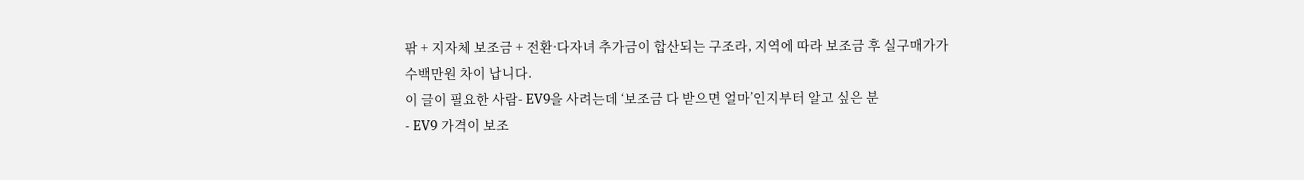팎 + 지자체 보조금 + 전환·다자녀 추가금이 합산되는 구조라, 지역에 따라 보조금 후 실구매가가 수백만원 차이 납니다.
이 글이 필요한 사람- EV9을 사려는데 ‘보조금 다 받으면 얼마’인지부터 알고 싶은 분
- EV9 가격이 보조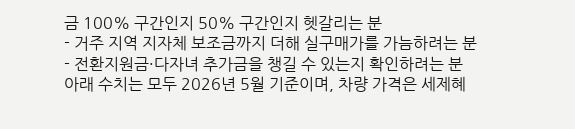금 100% 구간인지 50% 구간인지 헷갈리는 분
- 거주 지역 지자체 보조금까지 더해 실구매가를 가늠하려는 분
- 전환지원금·다자녀 추가금을 챙길 수 있는지 확인하려는 분
아래 수치는 모두 2026년 5월 기준이며, 차량 가격은 세제혜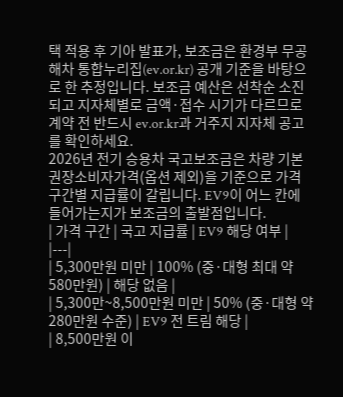택 적용 후 기아 발표가, 보조금은 환경부 무공해차 통합누리집(ev.or.kr) 공개 기준을 바탕으로 한 추정입니다. 보조금 예산은 선착순 소진되고 지자체별로 금액·접수 시기가 다르므로 계약 전 반드시 ev.or.kr과 거주지 지자체 공고를 확인하세요.
2026년 전기 승용차 국고보조금은 차량 기본 권장소비자가격(옵션 제외)을 기준으로 가격 구간별 지급률이 갈립니다. EV9이 어느 칸에 들어가는지가 보조금의 출발점입니다.
| 가격 구간 | 국고 지급률 | EV9 해당 여부 |
|---|
| 5,300만원 미만 | 100% (중·대형 최대 약 580만원) | 해당 없음 |
| 5,300만~8,500만원 미만 | 50% (중·대형 약 280만원 수준) | EV9 전 트림 해당 |
| 8,500만원 이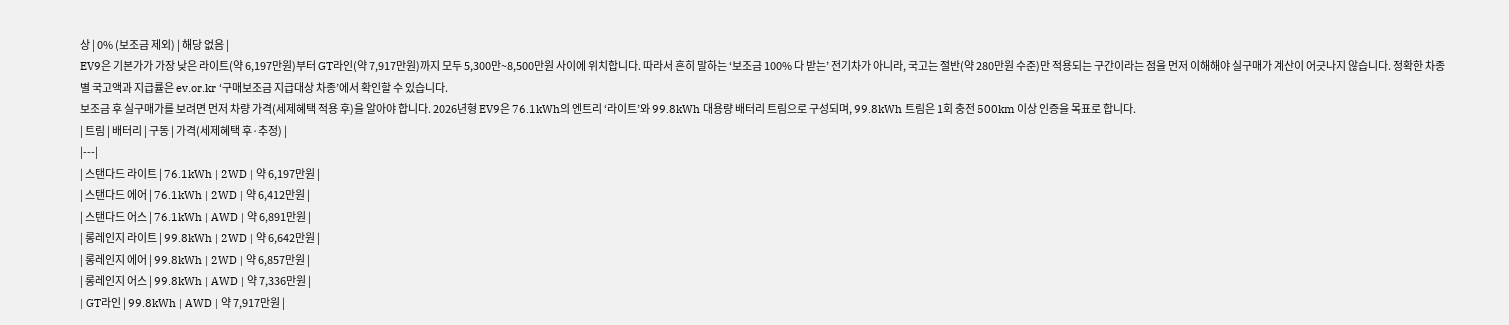상 | 0% (보조금 제외) | 해당 없음 |
EV9은 기본가가 가장 낮은 라이트(약 6,197만원)부터 GT라인(약 7,917만원)까지 모두 5,300만~8,500만원 사이에 위치합니다. 따라서 흔히 말하는 ‘보조금 100% 다 받는’ 전기차가 아니라, 국고는 절반(약 280만원 수준)만 적용되는 구간이라는 점을 먼저 이해해야 실구매가 계산이 어긋나지 않습니다. 정확한 차종별 국고액과 지급률은 ev.or.kr ‘구매보조금 지급대상 차종’에서 확인할 수 있습니다.
보조금 후 실구매가를 보려면 먼저 차량 가격(세제혜택 적용 후)을 알아야 합니다. 2026년형 EV9은 76.1kWh의 엔트리 ‘라이트’와 99.8kWh 대용량 배터리 트림으로 구성되며, 99.8kWh 트림은 1회 충전 500km 이상 인증을 목표로 합니다.
| 트림 | 배터리 | 구동 | 가격(세제혜택 후·추정) |
|---|
| 스탠다드 라이트 | 76.1kWh | 2WD | 약 6,197만원 |
| 스탠다드 에어 | 76.1kWh | 2WD | 약 6,412만원 |
| 스탠다드 어스 | 76.1kWh | AWD | 약 6,891만원 |
| 롱레인지 라이트 | 99.8kWh | 2WD | 약 6,642만원 |
| 롱레인지 에어 | 99.8kWh | 2WD | 약 6,857만원 |
| 롱레인지 어스 | 99.8kWh | AWD | 약 7,336만원 |
| GT라인 | 99.8kWh | AWD | 약 7,917만원 |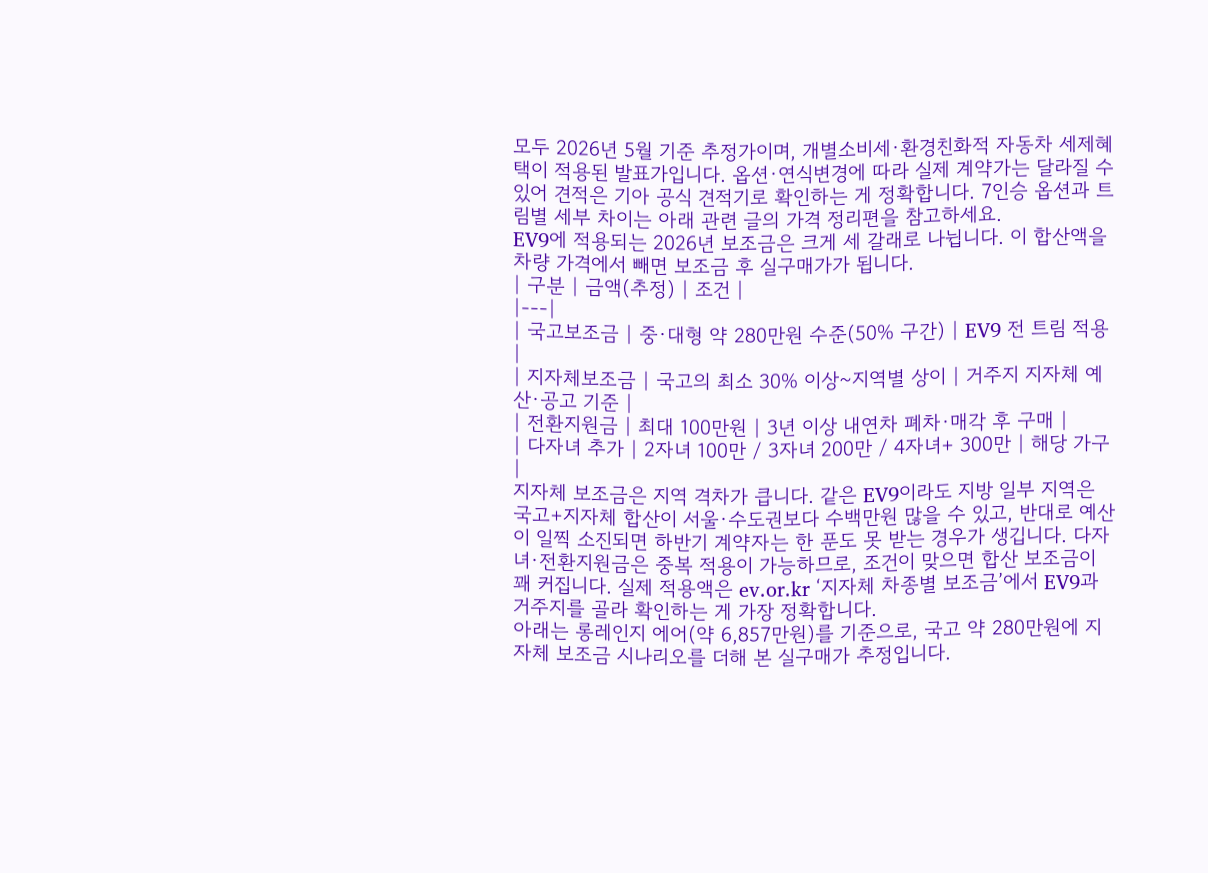모두 2026년 5월 기준 추정가이며, 개별소비세·환경친화적 자동차 세제혜택이 적용된 발표가입니다. 옵션·연식변경에 따라 실제 계약가는 달라질 수 있어 견적은 기아 공식 견적기로 확인하는 게 정확합니다. 7인승 옵션과 트림별 세부 차이는 아래 관련 글의 가격 정리편을 참고하세요.
EV9에 적용되는 2026년 보조금은 크게 세 갈래로 나뉩니다. 이 합산액을 차량 가격에서 빼면 보조금 후 실구매가가 됩니다.
| 구분 | 금액(추정) | 조건 |
|---|
| 국고보조금 | 중·대형 약 280만원 수준(50% 구간) | EV9 전 트림 적용 |
| 지자체보조금 | 국고의 최소 30% 이상~지역별 상이 | 거주지 지자체 예산·공고 기준 |
| 전환지원금 | 최대 100만원 | 3년 이상 내연차 폐차·매각 후 구매 |
| 다자녀 추가 | 2자녀 100만 / 3자녀 200만 / 4자녀+ 300만 | 해당 가구 |
지자체 보조금은 지역 격차가 큽니다. 같은 EV9이라도 지방 일부 지역은 국고+지자체 합산이 서울·수도권보다 수백만원 많을 수 있고, 반대로 예산이 일찍 소진되면 하반기 계약자는 한 푼도 못 받는 경우가 생깁니다. 다자녀·전환지원금은 중복 적용이 가능하므로, 조건이 맞으면 합산 보조금이 꽤 커집니다. 실제 적용액은 ev.or.kr ‘지자체 차종별 보조금’에서 EV9과 거주지를 골라 확인하는 게 가장 정확합니다.
아래는 롱레인지 에어(약 6,857만원)를 기준으로, 국고 약 280만원에 지자체 보조금 시나리오를 더해 본 실구매가 추정입니다.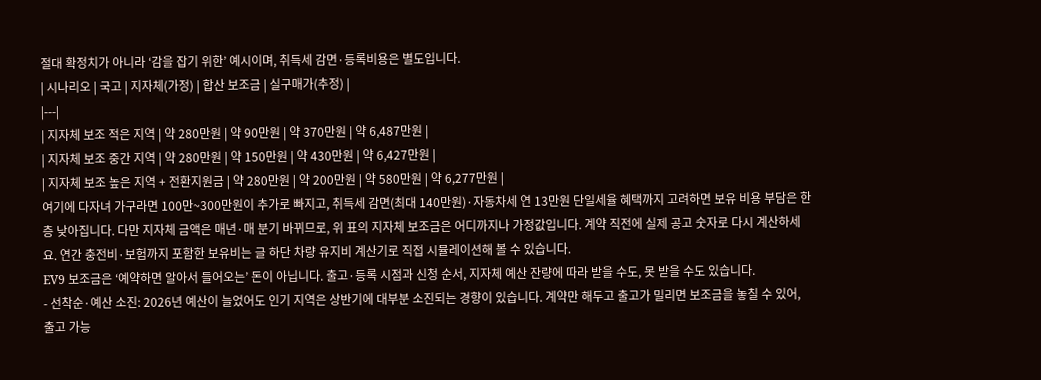절대 확정치가 아니라 ‘감을 잡기 위한’ 예시이며, 취득세 감면·등록비용은 별도입니다.
| 시나리오 | 국고 | 지자체(가정) | 합산 보조금 | 실구매가(추정) |
|---|
| 지자체 보조 적은 지역 | 약 280만원 | 약 90만원 | 약 370만원 | 약 6,487만원 |
| 지자체 보조 중간 지역 | 약 280만원 | 약 150만원 | 약 430만원 | 약 6,427만원 |
| 지자체 보조 높은 지역 + 전환지원금 | 약 280만원 | 약 200만원 | 약 580만원 | 약 6,277만원 |
여기에 다자녀 가구라면 100만~300만원이 추가로 빠지고, 취득세 감면(최대 140만원)·자동차세 연 13만원 단일세율 혜택까지 고려하면 보유 비용 부담은 한층 낮아집니다. 다만 지자체 금액은 매년·매 분기 바뀌므로, 위 표의 지자체 보조금은 어디까지나 가정값입니다. 계약 직전에 실제 공고 숫자로 다시 계산하세요. 연간 충전비·보험까지 포함한 보유비는 글 하단 차량 유지비 계산기로 직접 시뮬레이션해 볼 수 있습니다.
EV9 보조금은 ‘예약하면 알아서 들어오는’ 돈이 아닙니다. 출고·등록 시점과 신청 순서, 지자체 예산 잔량에 따라 받을 수도, 못 받을 수도 있습니다.
- 선착순·예산 소진: 2026년 예산이 늘었어도 인기 지역은 상반기에 대부분 소진되는 경향이 있습니다. 계약만 해두고 출고가 밀리면 보조금을 놓칠 수 있어, 출고 가능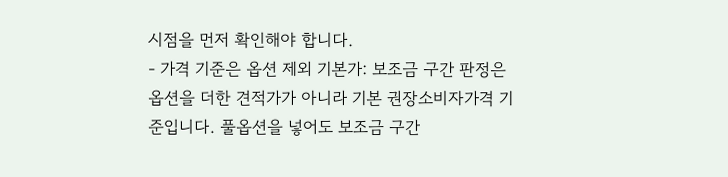시점을 먼저 확인해야 합니다.
- 가격 기준은 옵션 제외 기본가: 보조금 구간 판정은 옵션을 더한 견적가가 아니라 기본 권장소비자가격 기준입니다. 풀옵션을 넣어도 보조금 구간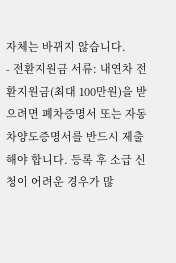자체는 바뀌지 않습니다.
- 전환지원금 서류: 내연차 전환지원금(최대 100만원)을 받으려면 폐차증명서 또는 자동차양도증명서를 반드시 제출해야 합니다. 등록 후 소급 신청이 어려운 경우가 많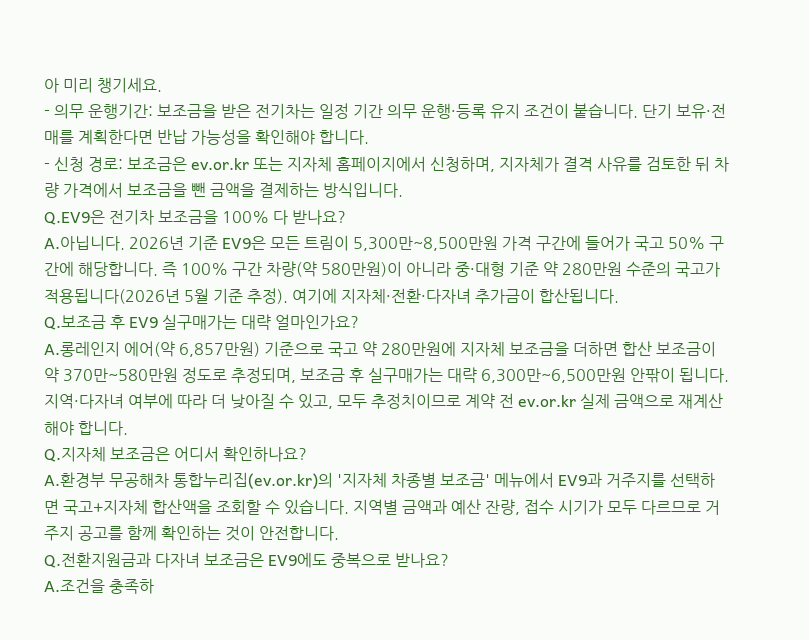아 미리 챙기세요.
- 의무 운행기간: 보조금을 받은 전기차는 일정 기간 의무 운행·등록 유지 조건이 붙습니다. 단기 보유·전매를 계획한다면 반납 가능성을 확인해야 합니다.
- 신청 경로: 보조금은 ev.or.kr 또는 지자체 홈페이지에서 신청하며, 지자체가 결격 사유를 검토한 뒤 차량 가격에서 보조금을 뺀 금액을 결제하는 방식입니다.
Q.EV9은 전기차 보조금을 100% 다 받나요?
A.아닙니다. 2026년 기준 EV9은 모든 트림이 5,300만~8,500만원 가격 구간에 들어가 국고 50% 구간에 해당합니다. 즉 100% 구간 차량(약 580만원)이 아니라 중·대형 기준 약 280만원 수준의 국고가 적용됩니다(2026년 5월 기준 추정). 여기에 지자체·전환·다자녀 추가금이 합산됩니다.
Q.보조금 후 EV9 실구매가는 대략 얼마인가요?
A.롱레인지 에어(약 6,857만원) 기준으로 국고 약 280만원에 지자체 보조금을 더하면 합산 보조금이 약 370만~580만원 정도로 추정되며, 보조금 후 실구매가는 대략 6,300만~6,500만원 안팎이 됩니다. 지역·다자녀 여부에 따라 더 낮아질 수 있고, 모두 추정치이므로 계약 전 ev.or.kr 실제 금액으로 재계산해야 합니다.
Q.지자체 보조금은 어디서 확인하나요?
A.환경부 무공해차 통합누리집(ev.or.kr)의 '지자체 차종별 보조금' 메뉴에서 EV9과 거주지를 선택하면 국고+지자체 합산액을 조회할 수 있습니다. 지역별 금액과 예산 잔량, 접수 시기가 모두 다르므로 거주지 공고를 함께 확인하는 것이 안전합니다.
Q.전환지원금과 다자녀 보조금은 EV9에도 중복으로 받나요?
A.조건을 충족하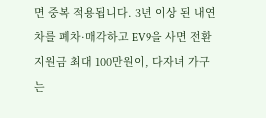면 중복 적용됩니다. 3년 이상 된 내연차를 폐차·매각하고 EV9을 사면 전환지원금 최대 100만원이, 다자녀 가구는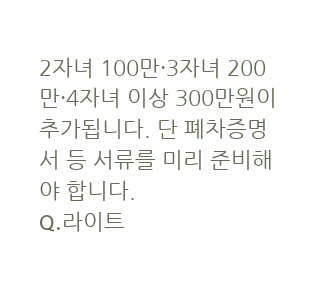2자녀 100만·3자녀 200만·4자녀 이상 300만원이 추가됩니다. 단 폐차증명서 등 서류를 미리 준비해야 합니다.
Q.라이트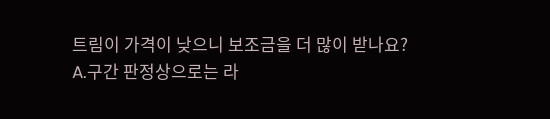트림이 가격이 낮으니 보조금을 더 많이 받나요?
A.구간 판정상으로는 라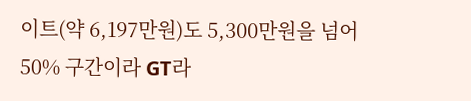이트(약 6,197만원)도 5,300만원을 넘어 50% 구간이라 GT라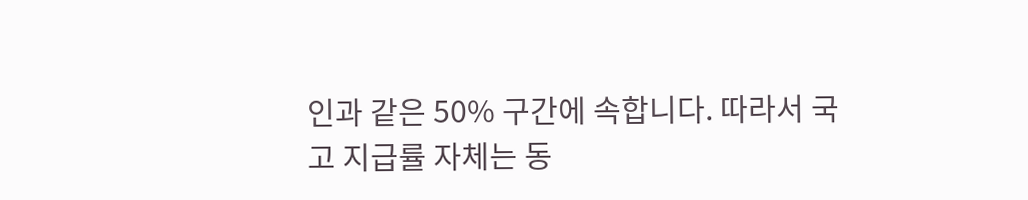인과 같은 50% 구간에 속합니다. 따라서 국고 지급률 자체는 동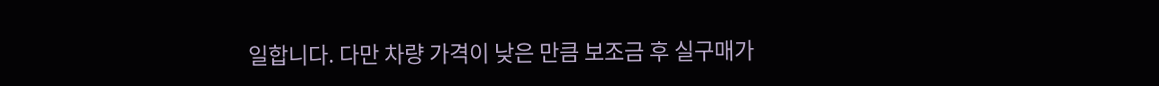일합니다. 다만 차량 가격이 낮은 만큼 보조금 후 실구매가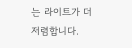는 라이트가 더 저렴합니다.